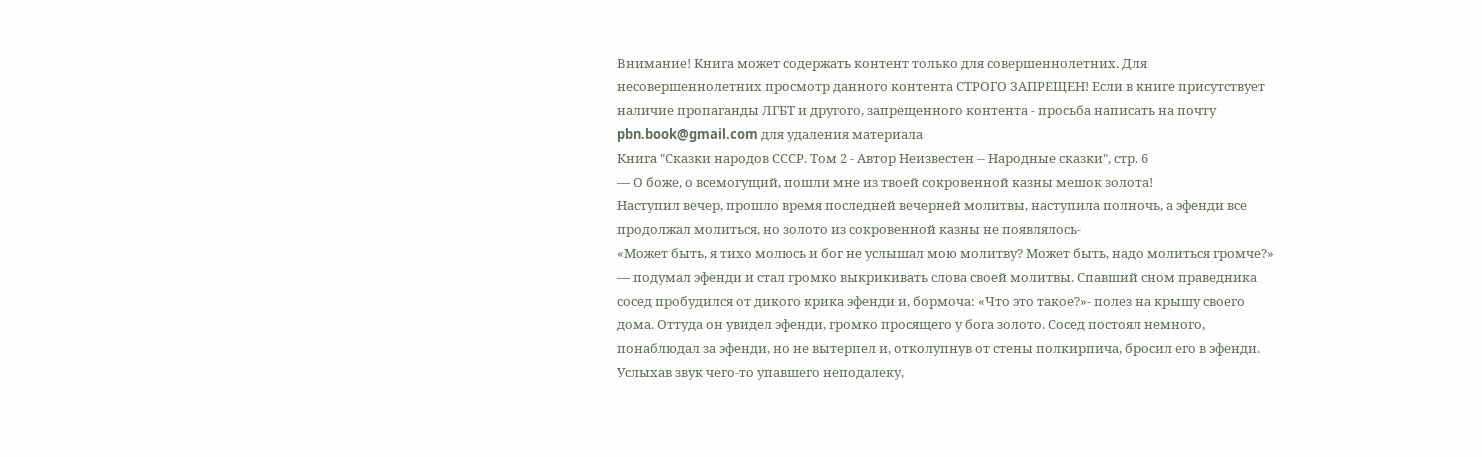Внимание! Книга может содержать контент только для совершеннолетних. Для несовершеннолетних просмотр данного контента СТРОГО ЗАПРЕЩЕН! Если в книге присутствует наличие пропаганды ЛГБТ и другого, запрещенного контента - просьба написать на почту pbn.book@gmail.com для удаления материала
Книга "Сказки народов СССР. Том 2 - Автор Неизвестен -- Народные сказки", стр. 6
— О боже, о всемогущий, пошли мне из твоей сокровенной казны мешок золота!
Наступил вечер, прошло время последней вечерней молитвы, наступила полночь, а эфенди все продолжал молиться, но золото из сокровенной казны не появлялось-
«Может быть, я тихо молюсь и бог не услышал мою молитву? Может быть, надо молиться громче?» — подумал эфенди и стал громко выкрикивать слова своей молитвы. Спавший сном праведника сосед пробудился от дикого крика эфенди и, бормоча: «Что это такое?»- полез на крышу своего дома. Оттуда он увидел эфенди, громко просящего у бога золото. Сосед постоял немного, понаблюдал за эфенди, но не вытерпел и, отколупнув от стены полкирпича, бросил его в эфенди. Услыхав звук чего-то упавшего неподалеку,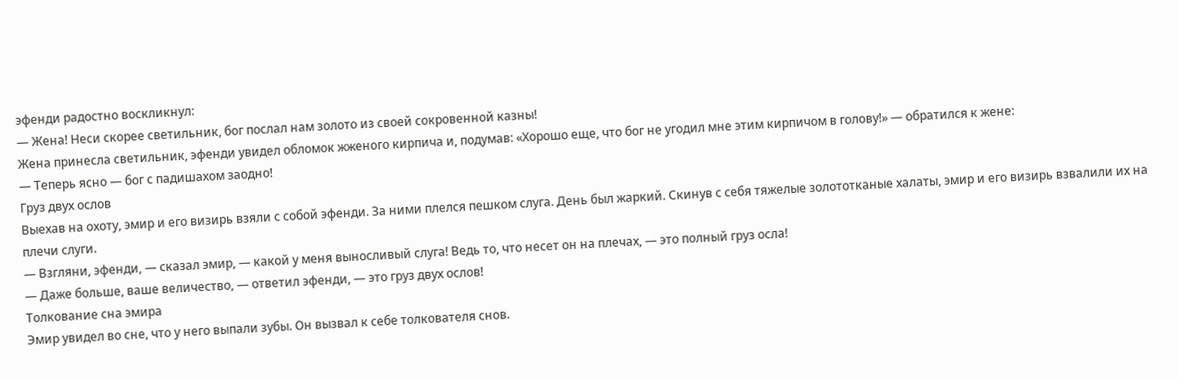эфенди радостно воскликнул:
— Жена! Неси скорее светильник, бог послал нам золото из своей сокровенной казны!
Жена принесла светильник, эфенди увидел обломок жженого кирпича и, подумав: «Хорошо еще, что бог не угодил мне этим кирпичом в голову!» — обратился к жене:
— Теперь ясно — бог с падишахом заодно!
Груз двух ослов
Выехав на охоту, эмир и его визирь взяли с собой эфенди. За ними плелся пешком слуга. День был жаркий. Скинув с себя тяжелые золототканые халаты, эмир и его визирь взвалили их на плечи слуги.
— Взгляни, эфенди, — сказал эмир, — какой у меня выносливый слуга! Ведь то, что несет он на плечах, — это полный груз осла!
— Даже больше, ваше величество, — ответил эфенди, — это груз двух ослов!
Толкование сна эмира
Эмир увидел во сне, что у него выпали зубы. Он вызвал к себе толкователя снов.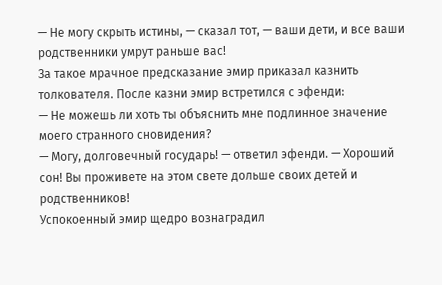— Не могу скрыть истины, — сказал тот, — ваши дети, и все ваши родственники умрут раньше вас!
За такое мрачное предсказание эмир приказал казнить толкователя. После казни эмир встретился с эфенди:
— Не можешь ли хоть ты объяснить мне подлинное значение моего странного сновидения?
— Могу, долговечный государь! — ответил эфенди. — Хороший сон! Вы проживете на этом свете дольше своих детей и родственников!
Успокоенный эмир щедро вознаградил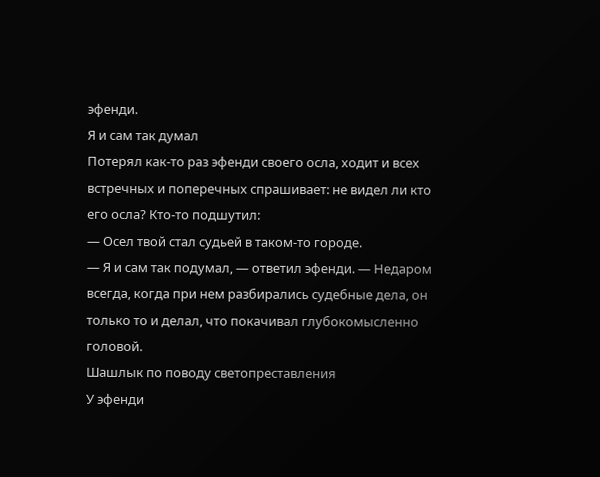эфенди.
Я и сам так думал
Потерял как-то раз эфенди своего осла, ходит и всех встречных и поперечных спрашивает: не видел ли кто его осла? Кто-то подшутил:
— Осел твой стал судьей в таком-то городе.
— Я и сам так подумал, — ответил эфенди. — Недаром всегда, когда при нем разбирались судебные дела, он только то и делал, что покачивал глубокомысленно головой.
Шашлык по поводу светопреставления
У эфенди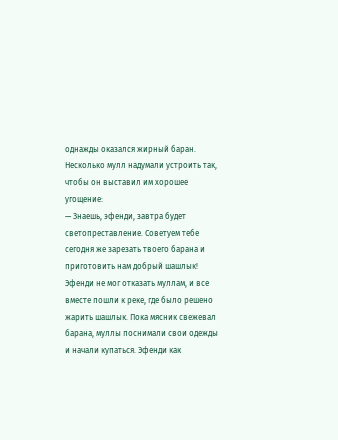однажды оказался жирный баран. Несколько мулл надумали устроить так, чтобы он выставил им хорошее угощение:
— Знаешь, эфенди, завтра будет светопреставление. Советуем тебе сегодня же зарезать твоего барана и приготовить нам добрый шашлык!
Эфенди не мог отказать муллам, и все вместе пошли к реке, где было решено жарить шашлык. Пока мясник свежевал барана, муллы поснимали свои одежды и начали купаться. Эфенди как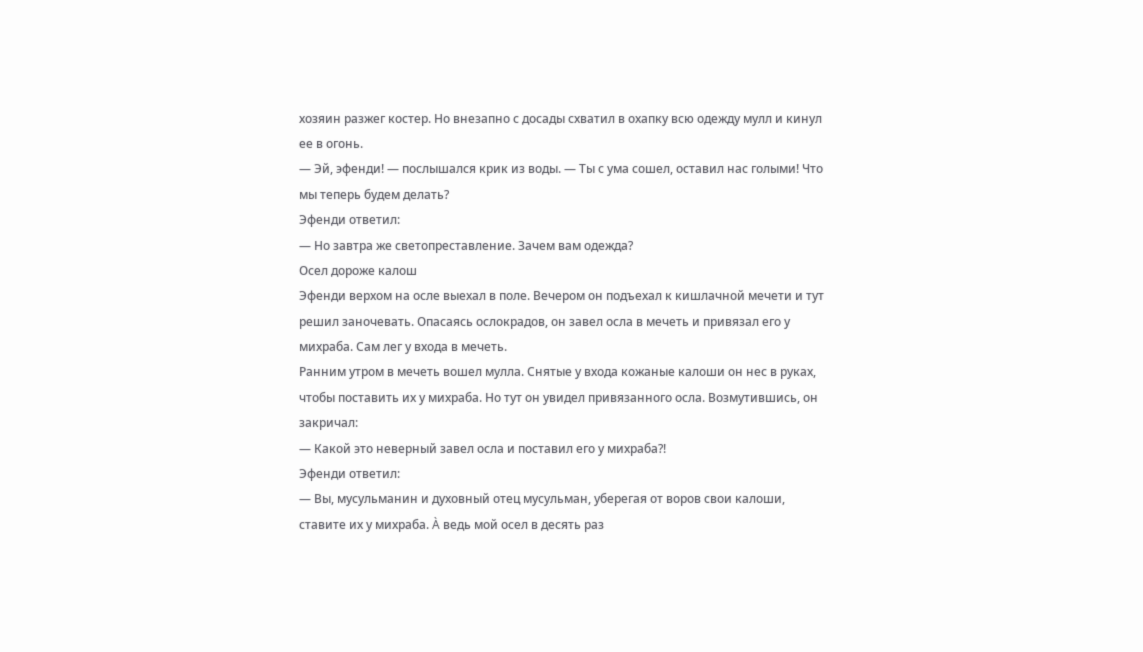хозяин разжег костер. Но внезапно с досады схватил в охапку всю одежду мулл и кинул ее в огонь.
— Эй, эфенди! — послышался крик из воды. — Ты с ума сошел, оставил нас голыми! Что мы теперь будем делать?
Эфенди ответил:
— Но завтра же светопреставление. Зачем вам одежда?
Осел дороже калош
Эфенди верхом на осле выехал в поле. Вечером он подъехал к кишлачной мечети и тут решил заночевать. Опасаясь ослокрадов, он завел осла в мечеть и привязал его у михраба. Сам лег у входа в мечеть.
Ранним утром в мечеть вошел мулла. Снятые у входа кожаные калоши он нес в руках, чтобы поставить их у михраба. Но тут он увидел привязанного осла. Возмутившись, он закричал:
— Какой это неверный завел осла и поставил его у михраба?!
Эфенди ответил:
— Вы, мусульманин и духовный отец мусульман, уберегая от воров свои калоши, ставите их у михраба. À ведь мой осел в десять раз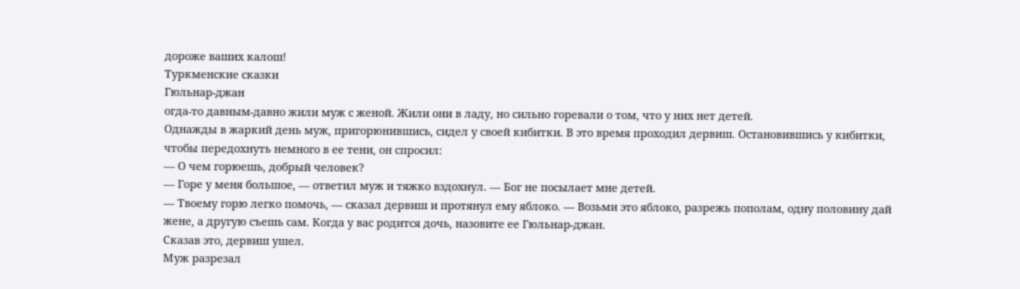дороже ваших калош!
Туркменские сказки
Гюльнар-джан
огда-то давным-давно жили муж с женой. Жили они в ладу, но сильно горевали о том, что у них нет детей.
Однажды в жаркий день муж, пригорюнившись, сидел у своей кибитки. В это время проходил дервиш. Остановившись у кибитки, чтобы передохнуть немного в ее тени, он спросил:
— О чем горюешь, добрый человек?
— Горе у меня большое, — ответил муж и тяжко вздохнул. — Бог не посылает мне детей.
— Твоему горю легко помочь, — сказал дервиш и протянул ему яблоко. — Возьми это яблоко, разрежь пополам, одну половину дай жене, а другую съешь сам. Когда у вас родится дочь, назовите ее Гюльнар-джан.
Сказав это, дервиш ушел.
Муж разрезал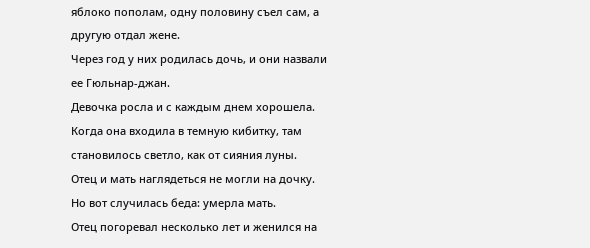яблоко пополам, одну половину съел сам, а другую отдал жене.
Через год у них родилась дочь, и они назвали ее Гюльнар-джан.
Девочка росла и с каждым днем хорошела. Когда она входила в темную кибитку, там становилось светло, как от сияния луны.
Отец и мать наглядеться не могли на дочку.
Но вот случилась беда: умерла мать.
Отец погоревал несколько лет и женился на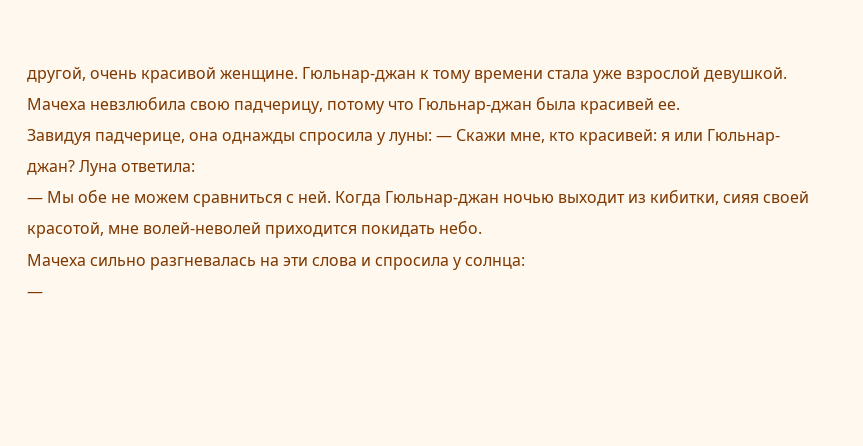другой, очень красивой женщине. Гюльнар-джан к тому времени стала уже взрослой девушкой.
Мачеха невзлюбила свою падчерицу, потому что Гюльнар-джан была красивей ее.
Завидуя падчерице, она однажды спросила у луны: — Скажи мне, кто красивей: я или Гюльнар-джан? Луна ответила:
— Мы обе не можем сравниться с ней. Когда Гюльнар-джан ночью выходит из кибитки, сияя своей красотой, мне волей-неволей приходится покидать небо.
Мачеха сильно разгневалась на эти слова и спросила у солнца:
—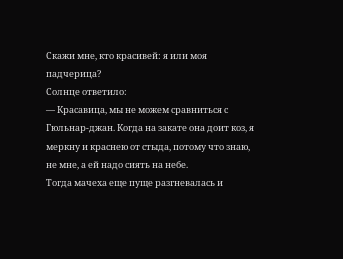Скажи мне, кто красивей: я или моя падчерица?
Солнце ответило:
— Красавица, мы не можем сравниться с Гюльнар-джан. Когда на закате она доит коз, я меркну и краснею от стыда, потому что знаю, не мне, а ей надо сиять на небе.
Тогда мачеха еще пуще разгневалась и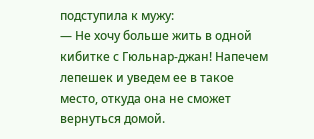подступила к мужу:
— Не хочу больше жить в одной кибитке с Гюльнар-джан! Напечем лепешек и уведем ее в такое место, откуда она не сможет вернуться домой.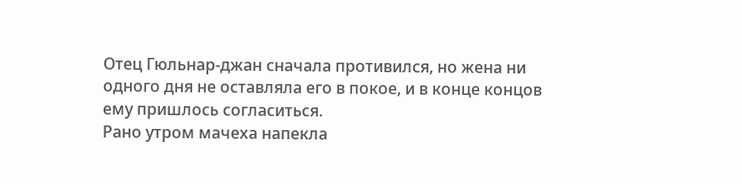Отец Гюльнар-джан сначала противился, но жена ни одного дня не оставляла его в покое, и в конце концов ему пришлось согласиться.
Рано утром мачеха напекла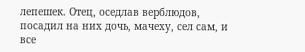лепешек. Отец, оседлав верблюдов, посадил на них дочь, мачеху, сел сам, и все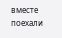вместе поехали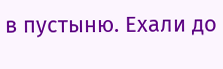в пустыню. Ехали до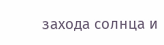захода солнца и